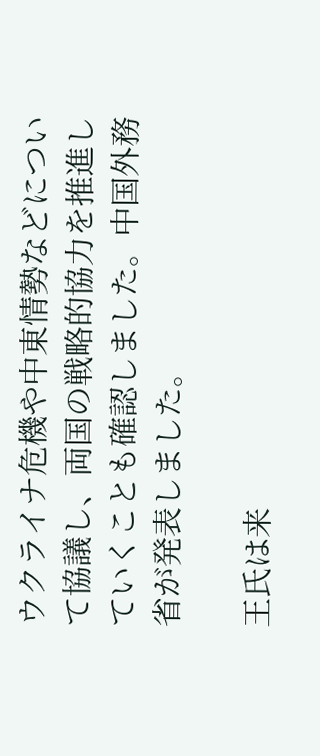ウクライナ危機や中東情勢などについて協議し、両国の戦略的協力を推進していくことも確認しました。中国外務省が発表しました。

王氏は来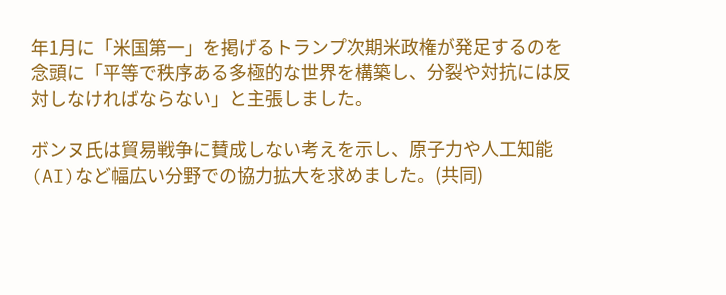年1月に「米国第一」を掲げるトランプ次期米政権が発足するのを念頭に「平等で秩序ある多極的な世界を構築し、分裂や対抗には反対しなければならない」と主張しました。

ボンヌ氏は貿易戦争に賛成しない考えを示し、原子力や人工知能(AI)など幅広い分野での協力拡大を求めました。(共同)